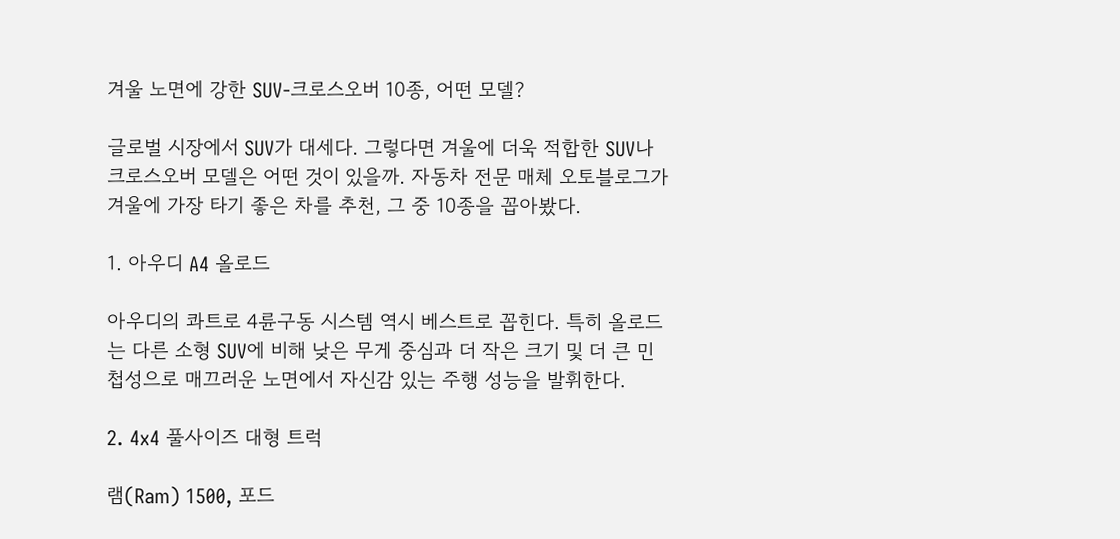겨울 노면에 강한 SUV-크로스오버 10종, 어떤 모델?

글로벌 시장에서 SUV가 대세다. 그렇다면 겨울에 더욱 적합한 SUV나 크로스오버 모델은 어떤 것이 있을까. 자동차 전문 매체 오토블로그가 겨울에 가장 타기 좋은 차를 추천, 그 중 10종을 꼽아봤다.

1. 아우디 A4 올로드

아우디의 콰트로 4륜구동 시스템 역시 베스트로 꼽힌다. 특히 올로드는 다른 소형 SUV에 비해 낮은 무게 중심과 더 작은 크기 및 더 큰 민첩성으로 매끄러운 노면에서 자신감 있는 주행 성능을 발휘한다.

2. 4x4 풀사이즈 대형 트럭

램(Ram) 1500, 포드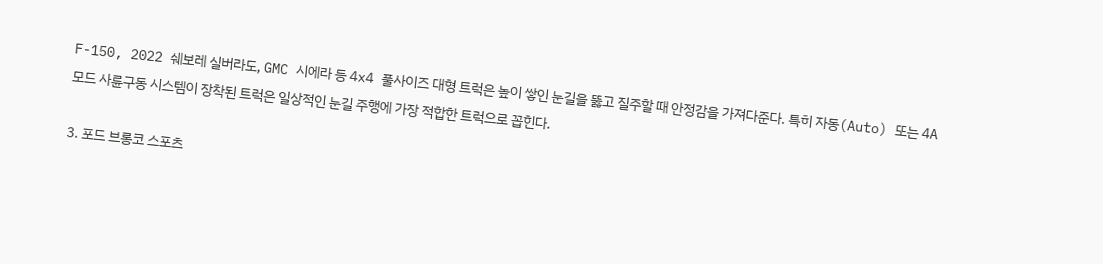F-150, 2022 쉐보레 실버라도, GMC 시에라 등 4x4 풀사이즈 대형 트럭은 높이 쌓인 눈길을 뚫고 질주할 때 안정감을 가져다준다. 특히 자동(Auto) 또는 4A 모드 사륜구동 시스템이 장착된 트럭은 일상적인 눈길 주행에 가장 적합한 트럭으로 꼽힌다.

3. 포드 브롱코 스포츠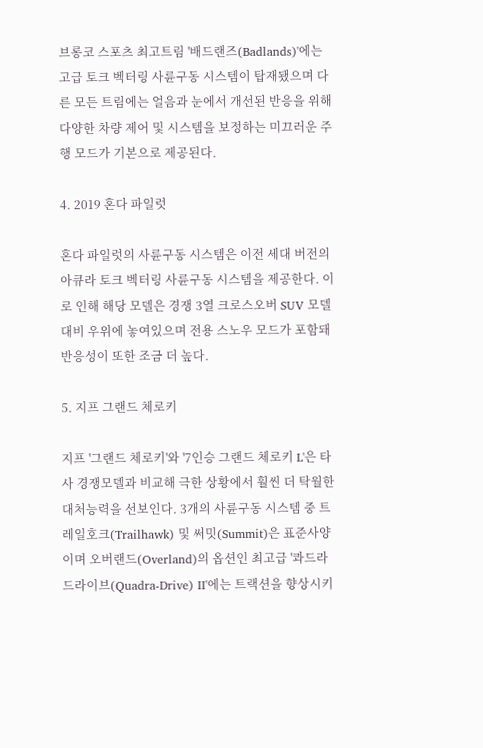브롱코 스포츠 최고트림 '배드랜즈(Badlands)'에는 고급 토크 벡터링 사륜구동 시스템이 탑재됐으며 다른 모든 트림에는 얼음과 눈에서 개선된 반응을 위해 다양한 차량 제어 및 시스템을 보정하는 미끄러운 주행 모드가 기본으로 제공된다.

4. 2019 혼다 파일럿

혼다 파일럿의 사륜구동 시스템은 이전 세대 버전의 아큐라 토크 벡터링 사륜구동 시스템을 제공한다. 이로 인해 해당 모델은 경쟁 3열 크로스오버 SUV 모델 대비 우위에 놓여있으며 전용 스노우 모드가 포함돼 반응성이 또한 조금 더 높다.

5. 지프 그랜드 체로키

지프 '그랜드 체로키'와 '7인승 그랜드 체로키 L'은 타사 경쟁모델과 비교해 극한 상황에서 훨씬 더 탁월한 대처능력을 선보인다. 3개의 사륜구동 시스템 중 트레일호크(Trailhawk) 및 써밋(Summit)은 표준사양이며 오버랜드(Overland)의 옵션인 최고급 '콰드라 드라이브(Quadra-Drive) II'에는 트랙션을 향상시키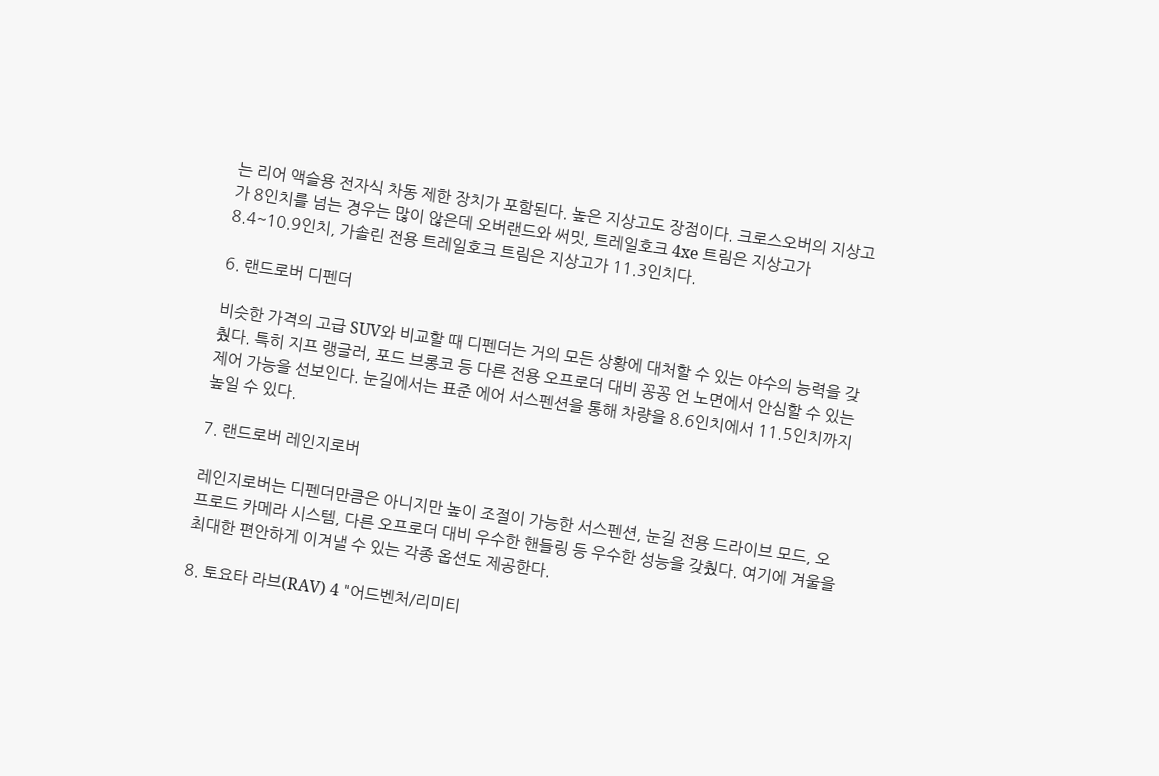는 리어 액슬용 전자식 차동 제한 장치가 포함된다. 높은 지상고도 장점이다. 크로스오버의 지상고가 8인치를 넘는 경우는 많이 않은데 오버랜드와 써밋, 트레일호크 4xe 트림은 지상고가 8.4~10.9인치, 가솔린 전용 트레일호크 트림은 지상고가 11.3인치다.

6. 랜드로버 디펜더

비슷한 가격의 고급 SUV와 비교할 때 디펜더는 거의 모든 상황에 대처할 수 있는 야수의 능력을 갖췄다. 특히 지프 랭글러, 포드 브롱코 등 다른 전용 오프로더 대비 꽁꽁 언 노면에서 안심할 수 있는 제어 가능을 선보인다. 눈길에서는 표준 에어 서스펜션을 통해 차량을 8.6인치에서 11.5인치까지 높일 수 있다.

7. 랜드로버 레인지로버

레인지로버는 디펜더만큼은 아니지만 높이 조절이 가능한 서스펜션, 눈길 전용 드라이브 모드, 오프로드 카메라 시스템, 다른 오프로더 대비 우수한 핸들링 등 우수한 성능을 갖췄다. 여기에 겨울을 최대한 편안하게 이겨낼 수 있는 각종 옵션도 제공한다.

8. 토요타 라브(RAV) 4 "어드벤처/리미티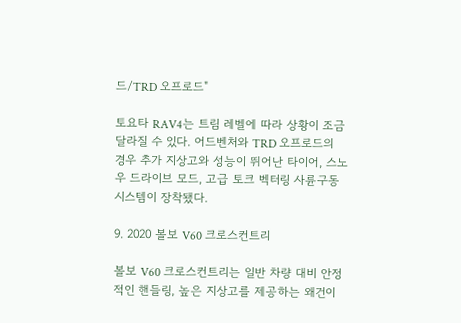드/TRD 오프로드"

토요타 RAV4는 트림 레벨에 따라 상황이 조금 달라질 수 있다. 어드벤처와 TRD 오프로드의 경우 추가 지상고와 성능이 뛰어난 타이어, 스노우 드라이브 모드, 고급 토크 벡터링 사륜구동 시스템이 장착됐다.

9. 2020 볼보 V60 크로스컨트리

볼보 V60 크로스컨트리는 일반 차량 대비 안정적인 핸들링, 높은 지상고를 제공하는 왜건이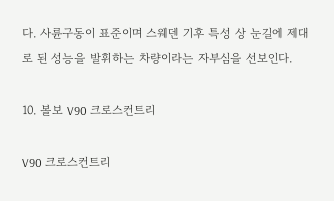다. 사륜구동이 표준이며 스웨덴 기후 특성 상 눈길에 제대로 된 성능을 발휘하는 차량이라는 자부심을 선보인다.

10. 볼보 V90 크로스컨트리

V90 크로스컨트리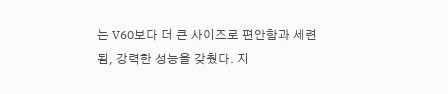는 V60보다 더 큰 사이즈로 편안함과 세련됨, 강력한 성능을 갖췄다. 지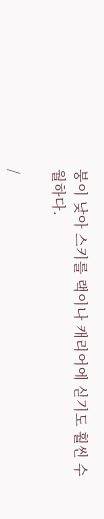붕이 낮아 스키를 랙이나 캐리어에 싣기도 훨씬 수월하다.

/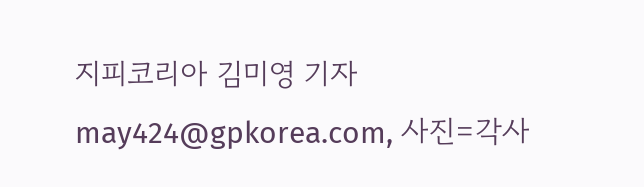지피코리아 김미영 기자 may424@gpkorea.com, 사진=각사